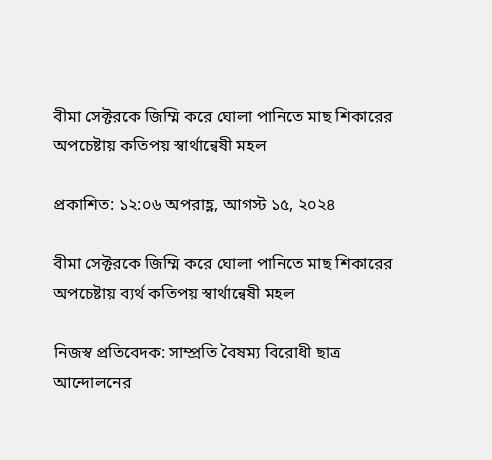বীমা সেক্টরকে জিম্মি করে ঘোলা পানিতে মাছ শিকারের অপচেষ্টায় কতিপয় স্বার্থান্বেষী মহল

প্রকাশিত: ১২:০৬ অপরাহ্ণ, আগস্ট ১৫, ২০২৪

বীমা সেক্টরকে জিম্মি করে ঘোলা পানিতে মাছ শিকারের অপচেষ্টায় ব্যর্থ কতিপয় স্বার্থান্বেষী মহল

নিজস্ব প্রতিবেদক: সাম্প্রতি বৈষম্য বিরোধী ছাত্র আন্দোলনের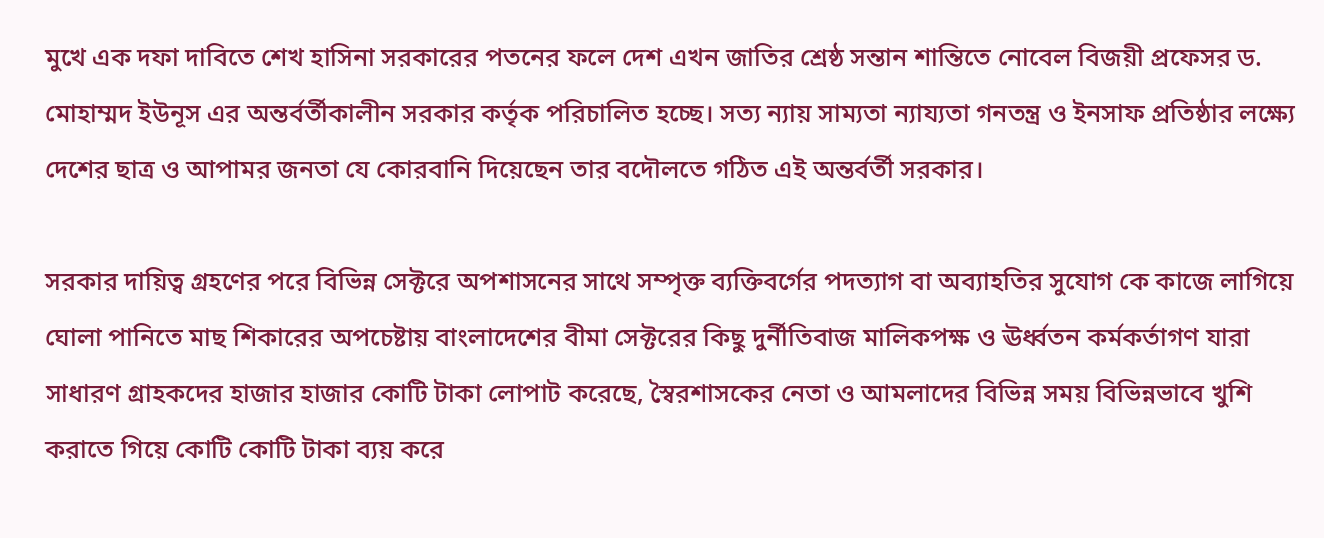মুখে এক দফা দাবিতে শেখ হাসিনা সরকারের পতনের ফলে দেশ এখন জাতির শ্রেষ্ঠ সন্তান শান্তিতে নোবেল বিজয়ী প্রফেসর ড. মোহাম্মদ ইউনূস এর অন্তর্বর্তীকালীন সরকার কর্তৃক পরিচালিত হচ্ছে। সত্য ন্যায় সাম্যতা ন্যায্যতা গনতন্ত্র ও ইনসাফ প্রতিষ্ঠার লক্ষ্যে দেশের ছাত্র ও আপামর জনতা যে কোরবানি দিয়েছেন তার বদৌলতে গঠিত এই অন্তর্বর্তী সরকার।

সরকার দায়িত্ব গ্রহণের পরে বিভিন্ন সেক্টরে অপশাসনের সাথে সম্পৃক্ত ব্যক্তিবর্গের পদত্যাগ বা অব্যাহতির সুযোগ কে কাজে লাগিয়ে ঘোলা পানিতে মাছ শিকারের অপচেষ্টায় বাংলাদেশের বীমা সেক্টরের কিছু দুর্নীতিবাজ মালিকপক্ষ ও ঊর্ধ্বতন কর্মকর্তাগণ যারা সাধারণ গ্রাহকদের হাজার হাজার কোটি টাকা লোপাট করেছে, স্বৈরশাসকের নেতা ও আমলাদের বিভিন্ন সময় বিভিন্নভাবে খুশি করাতে গিয়ে কোটি কোটি টাকা ব্যয় করে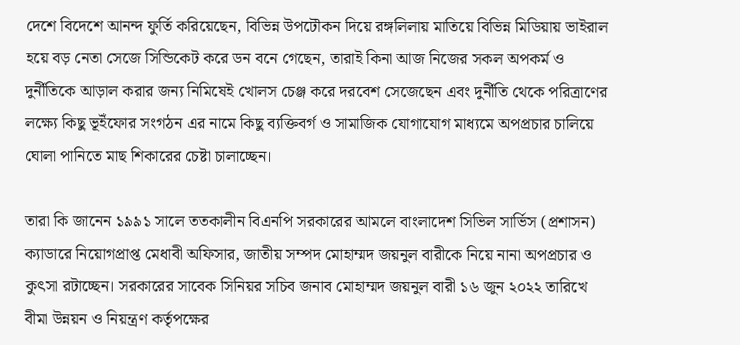দেশে বিদেশে আনন্দ ফুর্তি করিয়েছেন, বিভিন্ন উপটৌকন দিয়ে রঙ্গলিলায় মাতিয়ে বিভিন্ন মিডিয়ায় ভাইরাল হয়ে বড় নেতা সেজে সিন্ডিকেট করে ডন বনে গেছেন, তারাই কিনা আজ নিজের সকল অপকর্ম ও দুর্নীতিকে আড়াল করার জন্য নিমিষেই খোলস চেঞ্জ করে দরবেশ সেজেছেন এবং দুর্নীতি থেকে পরিত্রাণের লক্ষ্যে কিছু ভূইঁফোর সংগঠন এর নামে কিছু ব্যক্তিবর্গ ও সামাজিক যোগাযোগ মাধ্যমে অপপ্রচার চালিয়ে ঘোলা পানিতে মাছ শিকারের চেষ্টা চালাচ্ছেন।

তারা কি জানেন ১৯৯১ সালে ততকালীন বিএনপি সরকারের আমলে বাংলাদেশ সিভিল সার্ভিস (প্রশাসন) ক্যাডারে নিয়োগপ্রাপ্ত মেধাবী অফিসার, জাতীয় সম্পদ মোহাম্মদ জয়নুল বারীকে নিয়ে নানা অপপ্রচার ও কুৎসা রটাচ্ছেন। সরকারের সাবেক সিনিয়র সচিব জনাব মোহাম্মদ জয়নুল বারী ১৬ জুন ২০২২ তারিখে বীমা উন্নয়ন ও নিয়ন্ত্রণ কর্তৃপক্ষের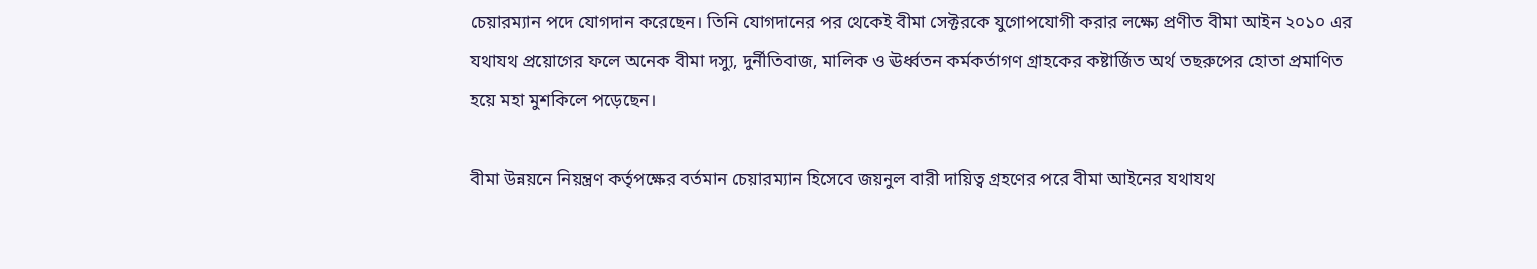চেয়ারম্যান পদে যোগদান করেছেন। তিনি যোগদানের পর থেকেই বীমা সেক্টরকে যুগোপযোগী করার লক্ষ্যে প্রণীত বীমা আইন ২০১০ এর যথাযথ প্রয়োগের ফলে অনেক বীমা দস্যু, দুর্নীতিবাজ, মালিক ও ঊর্ধ্বতন কর্মকর্তাগণ গ্রাহকের কষ্টার্জিত অর্থ তছরুপের হোতা প্রমাণিত হয়ে মহা মুশকিলে পড়েছেন।

বীমা উন্নয়নে নিয়ন্ত্রণ কর্তৃপক্ষের বর্তমান চেয়ারম্যান হিসেবে জয়নুল বারী দায়িত্ব গ্রহণের পরে বীমা আইনের যথাযথ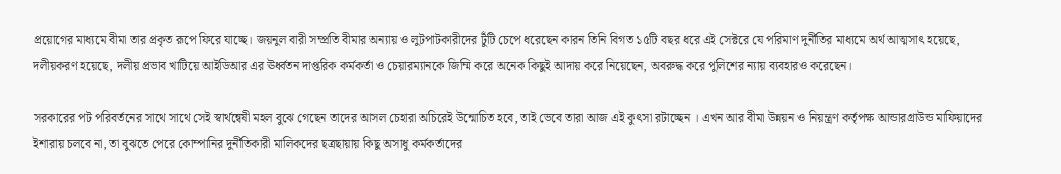প্রয়োগের মাধ্যমে বীমা তার প্রকৃত রূপে ফিরে যাচ্ছে। জয়নুল বারী সম্প্রতি বীমার অন্যায় ও লুটপাটকারীদের টুঁটি চেপে ধরেছেন কারন তিনি বিগত ১৫টি বছর ধরে এই সেক্টরে যে পরিমাণ দুর্নীতির মাধ্যমে অর্থ আত্মসাৎ হয়েছে, দলীয়করণ হয়েছে, দলীয় প্রভাব খাটিয়ে আইডিআর এর ঊর্ধ্বতন দাপ্তরিক কর্মকর্তা ও চেয়ারম্যানকে জিম্মি করে অনেক কিছুই আদায় করে নিয়েছেন, অবরুদ্ধ করে পুলিশের ন্যায় ব্যবহারও করেছেন।

সরকারের পট পরিবর্তনের সাথে সাথে সেই স্বার্থন্বেষী মহল বুঝে গেছেন তাদের আসল চেহারা অচিরেই উন্মোচিত হবে, তাই ভেবে তারা আজ এই কুৎসা রটাচ্ছেন । এখন আর বীমা উন্নয়ন ও নিয়ন্ত্রণ কর্তৃপক্ষ আন্ডারগ্রাউন্ড মাফিয়াদের ইশারায় চলবে না, তা বুঝতে পেরে কোম্পানির দুর্নীতিকারী মালিকদের ছত্রছায়ায় কিছু অসাধু কর্মকর্তাদের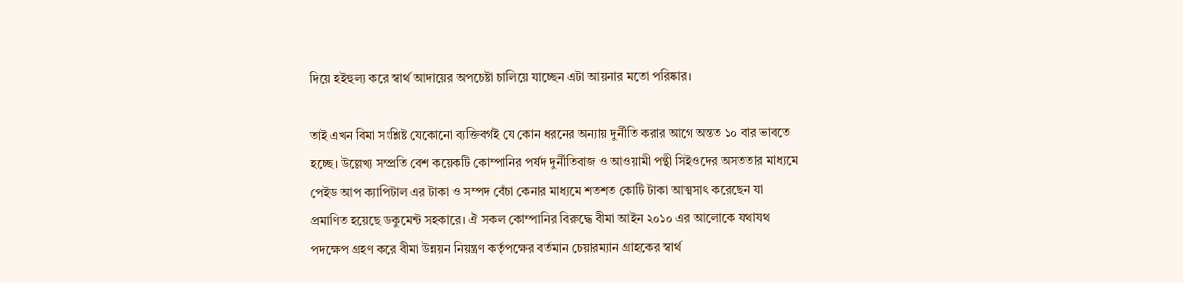দিয়ে হইহুল্য করে স্বার্থ আদায়ের অপচেষ্টা চালিয়ে যাচ্ছেন এটা আয়নার মতো পরিষ্কার।

তাই এখন বিমা সংশ্লিষ্ট যেকোনো ব্যক্তিবর্গই যে কোন ধরনের অন্যায় দুর্নীতি করার আগে অন্তত ১০ বার ভাবতে হচ্ছে। উল্লেখ্য সম্প্রতি বেশ কয়েকটি কোম্পানির পর্ষদ দুর্নীতিবাজ ও আওয়ামী পন্থী সিইওদের অসততার মাধ্যমে পেইড আপ ক্যাপিটাল এর টাকা ও সম্পদ বেঁচা কেনার মাধ্যমে শতশত কোটি টাকা আত্মসাৎ করেছেন যা প্রমাণিত হয়েছে ডকুমেন্ট সহকারে। ঐ সকল কোম্পানির বিরুদ্ধে বীমা আইন ২০১০ এর আলোকে যথাযথ পদক্ষেপ গ্রহণ করে বীমা উন্নয়ন নিয়ন্ত্রণ কর্তৃপক্ষের বর্তমান চেয়ারম্যান গ্রাহকের স্বার্থ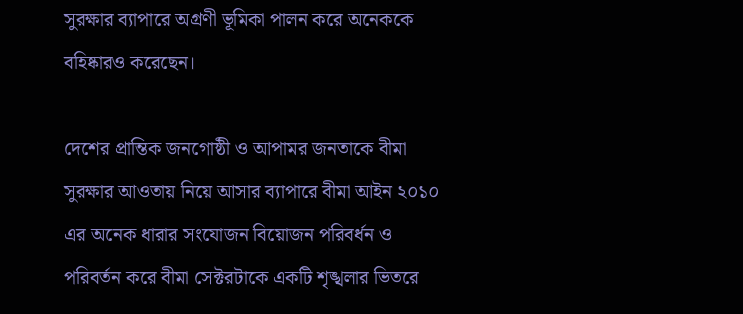সুরক্ষার ব্যাপারে অগ্রণী ভূমিকা পালন করে অনেককে বহিষ্কারও করেছেন।

দেশের প্রান্তিক জনগোষ্ঠী ও আপামর জনতাকে বীমা সুরক্ষার আওতায় নিয়ে আসার ব্যাপারে বীমা আইন ২০১০ এর অনেক ধারার সংযোজন বিয়োজন পরিবর্ধন ও পরিবর্তন করে বীমা সেক্টরটাকে একটি শৃঙ্খলার ভিতরে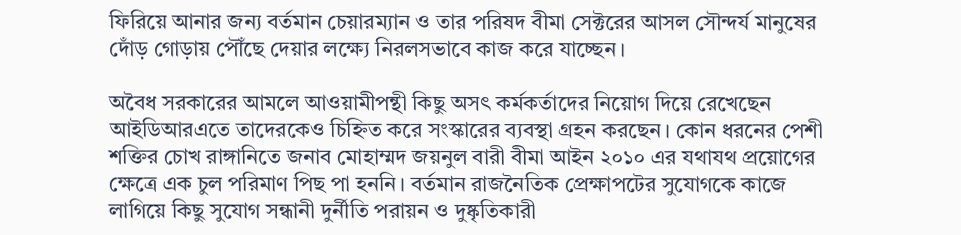ফিরিয়ে আনার জন্য বর্তমান চেয়ারম্যান ও তার পরিষদ বীমা সেক্টরের আসল সৌন্দর্য মানুষের দোঁড় গোড়ায় পৌঁছে দেয়ার লক্ষ্যে নিরলসভাবে কাজ করে যাচ্ছেন।

অবৈধ সরকারের আমলে আওয়ামীপন্থী কিছু অসৎ কর্মকর্তাদের নিয়োগ দিয়ে রেখেছেন আইডিআরএতে তাদেরকেও চিহ্নিত করে সংস্কারের ব্যবস্থা গ্রহন করছেন। কোন ধরনের পেশী শক্তির চোখ রাঙ্গানিতে জনাব মোহাম্মদ জয়নুল বারী বীমা আইন ২০১০ এর যথাযথ প্রয়োগের ক্ষেত্রে এক চুল পরিমাণ পিছ পা হননি। বর্তমান রাজনৈতিক প্রেক্ষাপটের সুযোগকে কাজে লাগিয়ে কিছু সুযোগ সন্ধানী দুর্নীতি পরায়ন ও দুষ্কৃতিকারী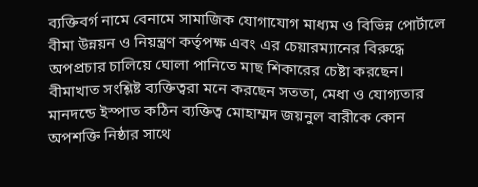ব্যক্তিবর্গ নামে বেনামে সামাজিক যোগাযোগ মাধ্যম ও বিভিন্ন পোর্টালে বীমা উন্নয়ন ও নিয়ন্ত্রণ কর্তৃপক্ষ এবং এর চেয়ারম্যানের বিরুদ্ধে অপপ্রচার চালিয়ে ঘোলা পানিতে মাছ শিকারের চেষ্টা করছেন। বীমাখাত সংশ্লিষ্ট ব্যক্তিত্বরা মনে করছেন সততা, মেধা ও যোগ্যতার মানদন্ডে ইস্পাত কঠিন ব্যক্তিত্ব মোহাম্মদ জয়নুল বারীকে কোন অপশক্তি নিষ্ঠার সাথে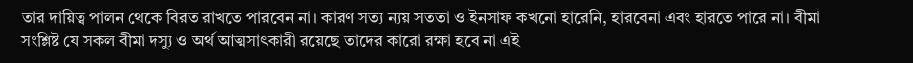তার দায়িত্ব পালন থেকে বিরত রাখতে পারবেন না। কারণ সত্য ন্যয় সততা ও ইনসাফ কখনো হারেনি, হারবেনা এবং হারতে পারে না। বীমা সংশ্লিষ্ট যে সকল বীমা দস্যু ও অর্থ আত্মসাৎকারী রয়েছে তাদের কারো রক্ষা হবে না এই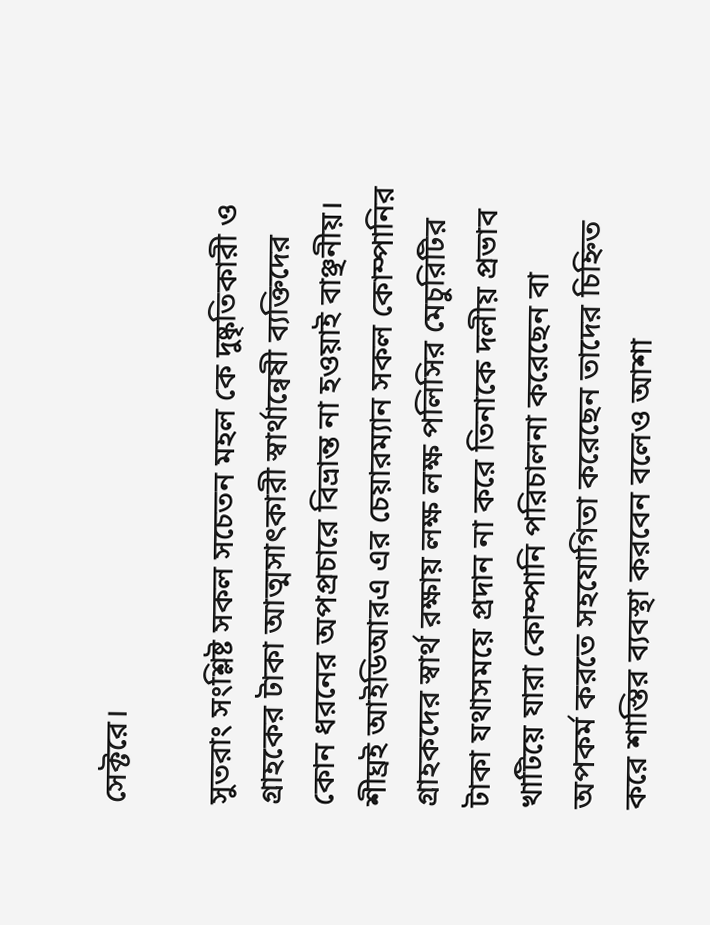সেক্টরে।

সুতরাং সংশ্লিষ্ট সকল সচেতন মহল কে দুষ্কৃতিকারী ও গ্রাহকের টাকা আত্মসাৎকারী স্বার্থান্বেষী ব্যক্তিদের কোন ধরনের অপপ্রচারে বিভ্রান্ত না হওয়াই বাঞ্ছনীয়। শীঘ্রই আইডিআরএ এর চেয়ারম্যান সকল কোম্পানির গ্রাহকদের স্বার্থ রক্ষায় লক্ষ লক্ষ পলিসির মেচুরিটির টাকা যথাসময়ে প্রদান না করে তিনাকে দলীয় প্রভাব খাটিয়ে যারা কোম্পানি পরিচালনা করেছেন বা অপকর্ম করতে সহযোগিতা করেছেন তাদের চিহ্নিত করে শাস্তির ব্যবস্থা করবেন বলেও আশা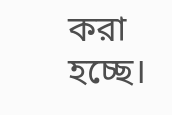করা হচ্ছে।